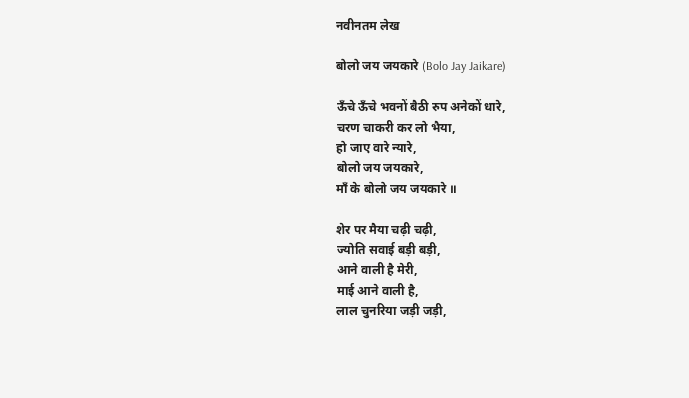नवीनतम लेख

बोलो जय जयकारे (Bolo Jay Jaikare)

ऊँचे ऊँचे भवनों बैठी रुप अनेकों धारे,
चरण चाकरी कर लो भैया,
हो जाए वारे न्यारे,
बोलो जय जयकारे,
माँ के बोलो जय जयकारे ॥

शेर पर मैया चढ़ी चढ़ी,
ज्योति सवाई बड़ी बड़ी,
आने वाली है मेरी,
माई आने वाली है,
लाल चुनरिया जड़ी जड़ी,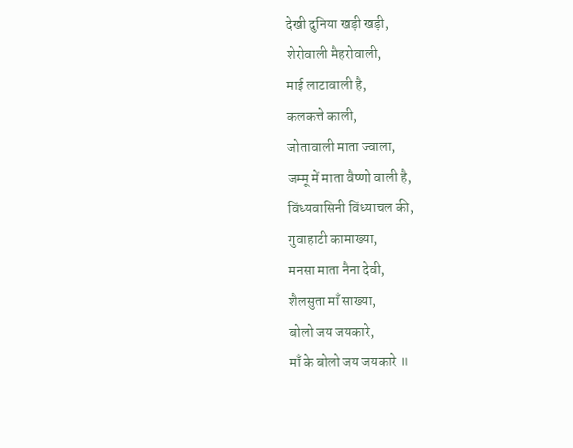देखी दुनिया खड़ी खड़ी,
शेरोवाली मैहरोवाली,
माई लाटावाली है,
कलकत्ते काली,
जोतावाली माता ज्वाला,
जम्मू में माता वैष्णो वाली है,
विंध्यवासिनी विंध्याचल की,
गुवाहाटी कामाख्या,
मनसा माता नैना देवी,
शैलसुता माँ साख्या,
बोलो जय जयकारे,
माँ के बोलो जय जयकारे ॥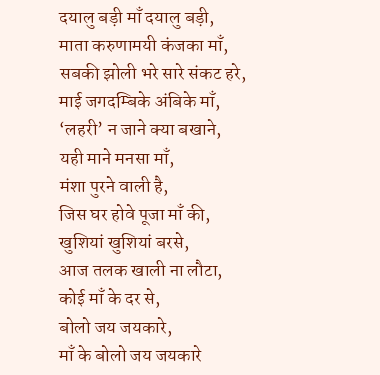दयालु बड़ी माँ दयालु बड़ी,
माता करुणामयी कंजका माँ,
सबकी झोली भरे सारे संकट हरे,
माई जगदम्बिके अंबिके माँ,
‘लहरी’ न जाने क्या बखाने,
यही माने मनसा माँ,
मंशा पुरने वाली है,
जिस घर होवे पूजा माँ की,
खुशियां खुशियां बरसे,
आज तलक खाली ना लौटा,
कोई माँ के दर से,
बोलो जय जयकारे,
माँ के बोलो जय जयकारे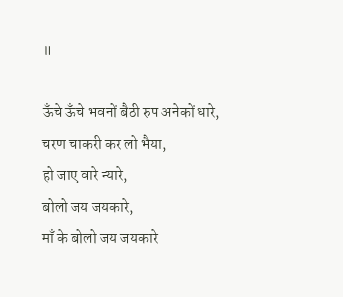॥

ऊँचे ऊँचे भवनों बैठी रुप अनेकों धारे,
चरण चाकरी कर लो भैया,
हो जाए वारे न्यारे,
बोलो जय जयकारे,
माँ के बोलो जय जयकारे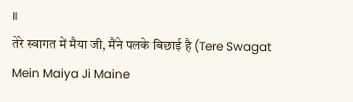॥
तेरे स्वागत में मैया जी, मैंने पलके बिछाई है (Tere Swagat Mein Maiya Ji Maine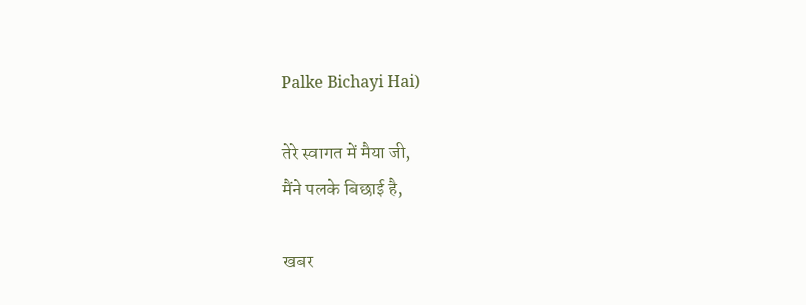Palke Bichayi Hai)

तेरे स्वागत में मैया जी,
मैंने पलके बिछाई है,

खबर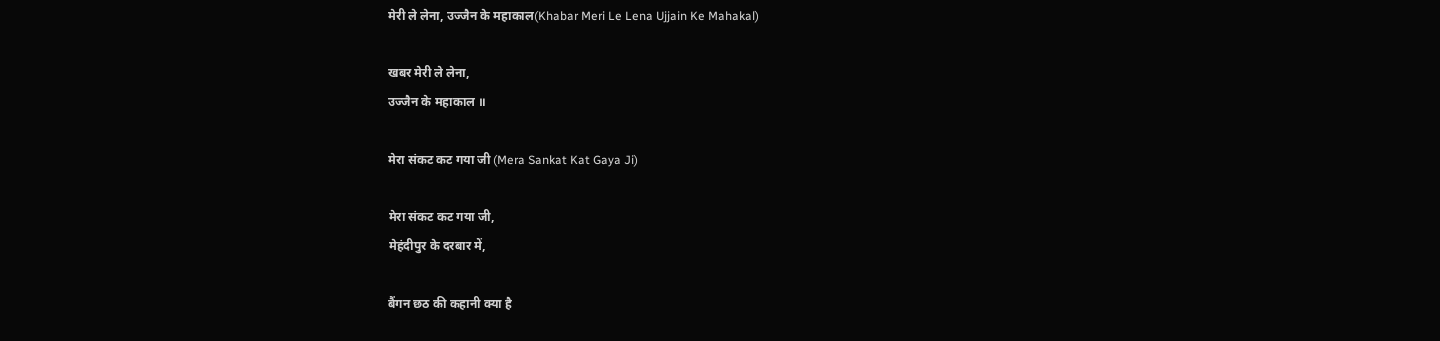मेरी ले लेना, उज्जैन के महाकाल(Khabar Meri Le Lena Ujjain Ke Mahakal)

खबर मेरी ले लेना,
उज्जैन के महाकाल ॥

मेरा संकट कट गया जी (Mera Sankat Kat Gaya Ji)

मेरा संकट कट गया जी,
मेहंदीपुर के दरबार में,

बैंगन छठ की कहानी क्या है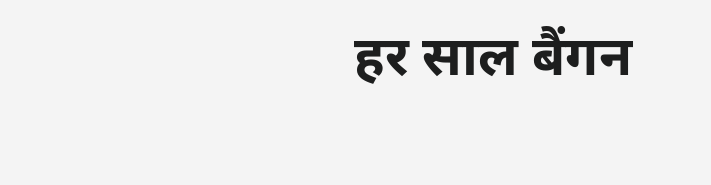हर साल बैंगन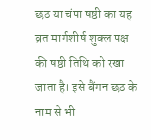छठ या चंपा षष्ठी का यह व्रत मार्गशीर्ष शुक्ल पक्ष की षष्ठी तिथि को रखा जाता है। इसे बैंगन छठ के नाम से भी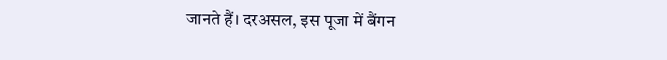जानते हैं। दरअसल, इस पूजा में बैंगन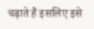चढ़ाते हैं इसलिए इसे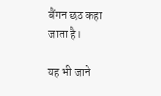बैंगन छठ कहा जाता है।

यह भी जाने